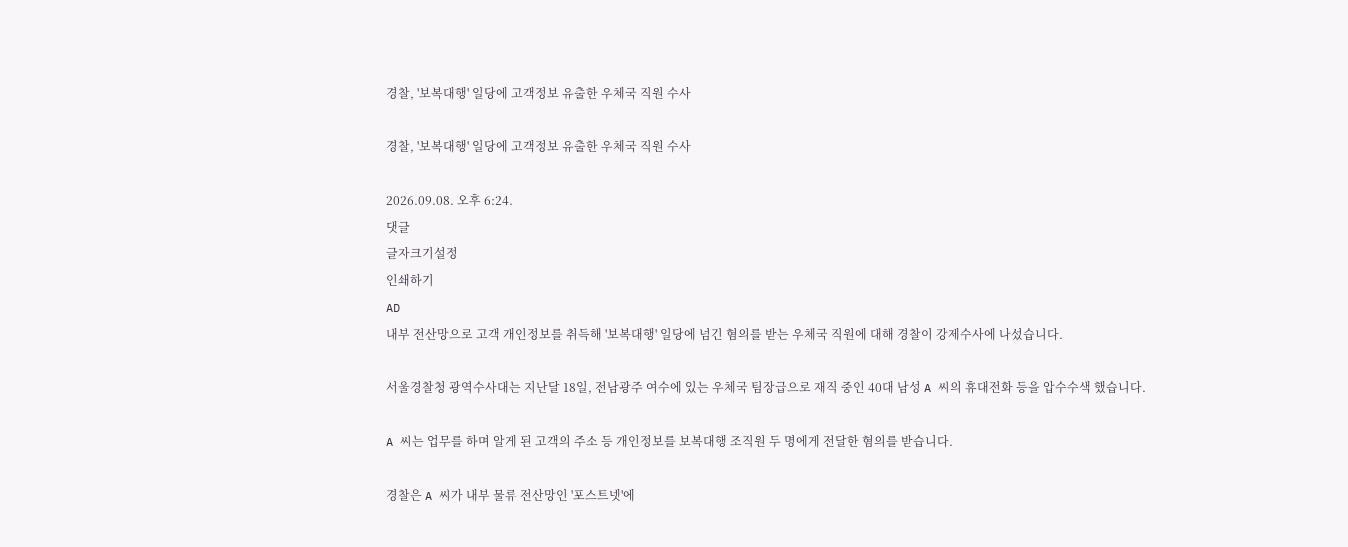경찰, '보복대행' 일당에 고객정보 유출한 우체국 직원 수사

경찰, '보복대행' 일당에 고객정보 유출한 우체국 직원 수사

2026.09.08. 오후 6:24.
댓글
글자크기설정
인쇄하기
AD
내부 전산망으로 고객 개인정보를 취득해 '보복대행' 일당에 넘긴 혐의를 받는 우체국 직원에 대해 경찰이 강제수사에 나섰습니다.

서울경찰청 광역수사대는 지난달 18일, 전남광주 여수에 있는 우체국 팀장급으로 재직 중인 40대 남성 A 씨의 휴대전화 등을 압수수색 했습니다.

A 씨는 업무를 하며 알게 된 고객의 주소 등 개인정보를 보복대행 조직원 두 명에게 전달한 혐의를 받습니다.

경찰은 A 씨가 내부 물류 전산망인 '포스트넷'에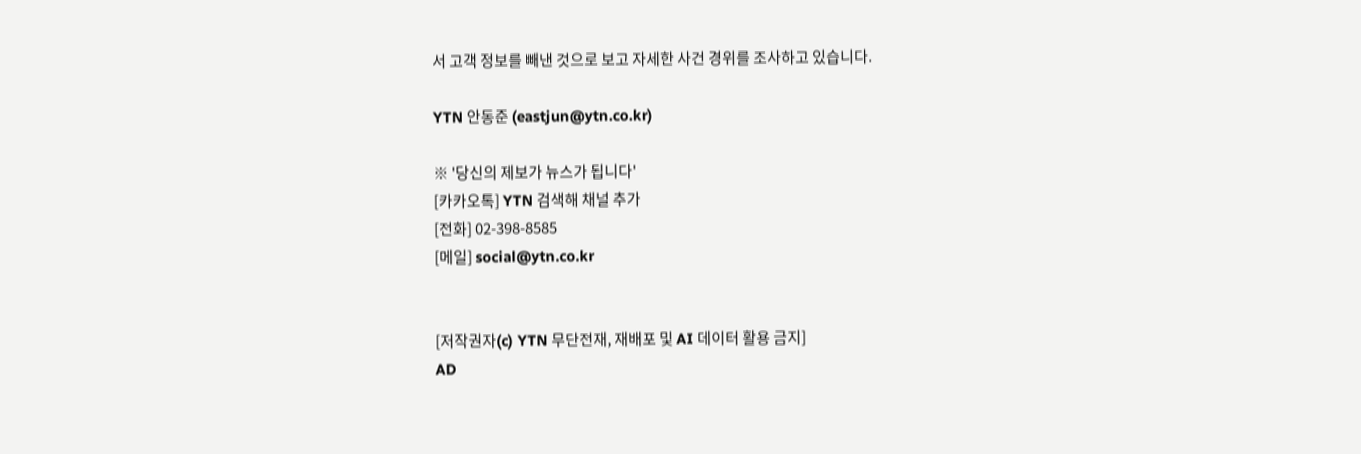서 고객 정보를 빼낸 것으로 보고 자세한 사건 경위를 조사하고 있습니다.

YTN 안동준 (eastjun@ytn.co.kr)

※ '당신의 제보가 뉴스가 됩니다'
[카카오톡] YTN 검색해 채널 추가
[전화] 02-398-8585
[메일] social@ytn.co.kr


[저작권자(c) YTN 무단전재, 재배포 및 AI 데이터 활용 금지]
AD